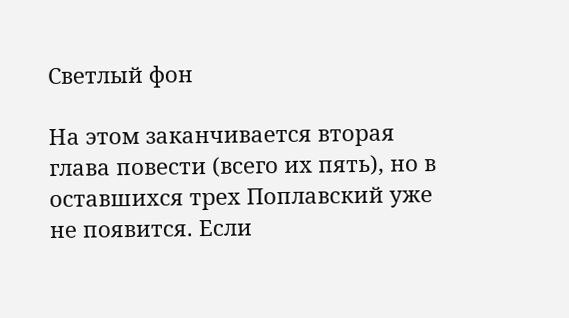Светлый фон

На этом заканчивается вторая глава повести (всего их пять), но в оставшихся трех Поплавский уже не появится. Если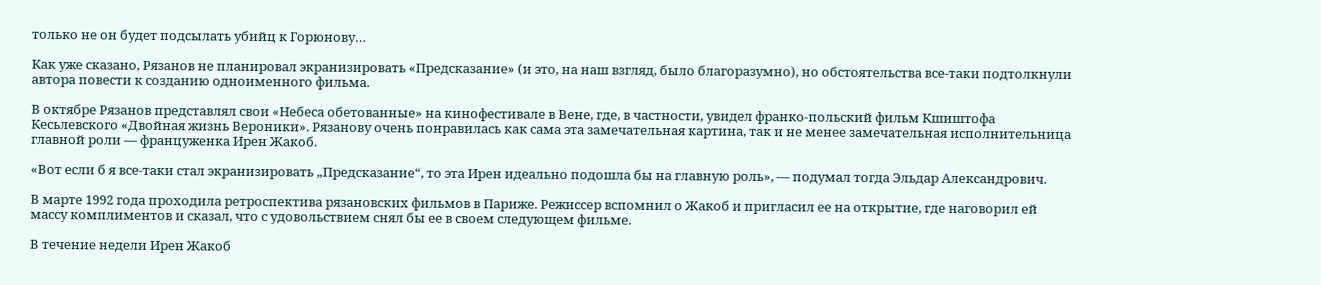только не он будет подсылать убийц к Горюнову…

Как уже сказано, Рязанов не планировал экранизировать «Предсказание» (и это, на наш взгляд, было благоразумно), но обстоятельства все-таки подтолкнули автора повести к созданию одноименного фильма.

В октябре Рязанов представлял свои «Небеса обетованные» на кинофестивале в Вене, где, в частности, увидел франко-польский фильм Кшиштофа Кесьлевского «Двойная жизнь Вероники». Рязанову очень понравилась как сама эта замечательная картина, так и не менее замечательная исполнительница главной роли — француженка Ирен Жакоб.

«Вот если б я все-таки стал экранизировать „Предсказание“, то эта Ирен идеально подошла бы на главную роль», — подумал тогда Эльдар Александрович.

В марте 1992 года проходила ретроспектива рязановских фильмов в Париже. Режиссер вспомнил о Жакоб и пригласил ее на открытие, где наговорил ей массу комплиментов и сказал, что с удовольствием снял бы ее в своем следующем фильме.

В течение недели Ирен Жакоб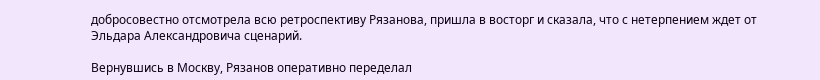добросовестно отсмотрела всю ретроспективу Рязанова, пришла в восторг и сказала, что с нетерпением ждет от Эльдара Александровича сценарий.

Вернувшись в Москву, Рязанов оперативно переделал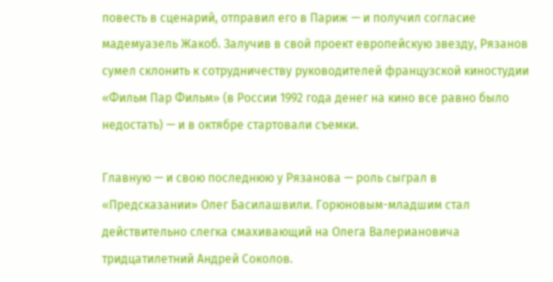повесть в сценарий, отправил его в Париж — и получил согласие мадемуазель Жакоб. Залучив в свой проект европейскую звезду, Рязанов сумел склонить к сотрудничеству руководителей французской киностудии «Фильм Пар Фильм» (в России 1992 года денег на кино все равно было недостать) — и в октябре стартовали съемки.

Главную — и свою последнюю у Рязанова — роль сыграл в «Предсказании» Олег Басилашвили. Горюновым-младшим стал действительно слегка смахивающий на Олега Валериановича тридцатилетний Андрей Соколов.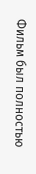Фильм был полностью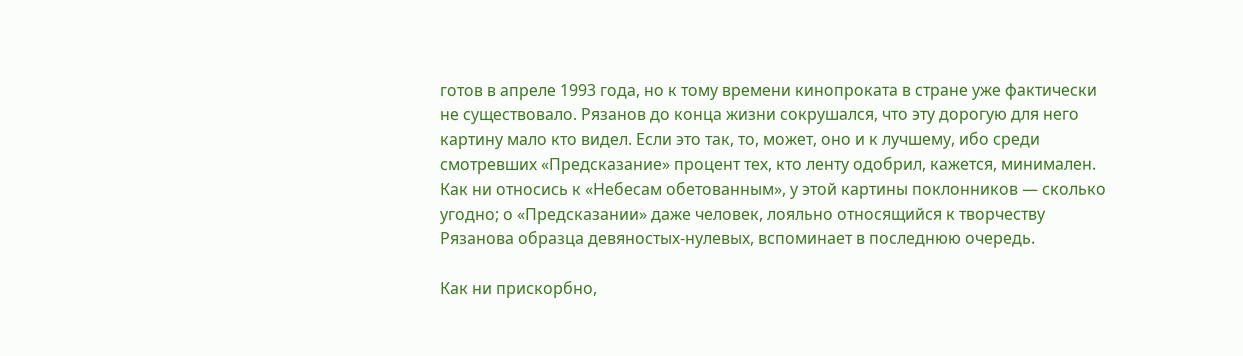готов в апреле 1993 года, но к тому времени кинопроката в стране уже фактически не существовало. Рязанов до конца жизни сокрушался, что эту дорогую для него картину мало кто видел. Если это так, то, может, оно и к лучшему, ибо среди смотревших «Предсказание» процент тех, кто ленту одобрил, кажется, минимален. Как ни относись к «Небесам обетованным», у этой картины поклонников — сколько угодно; о «Предсказании» даже человек, лояльно относящийся к творчеству Рязанова образца девяностых-нулевых, вспоминает в последнюю очередь.

Как ни прискорбно,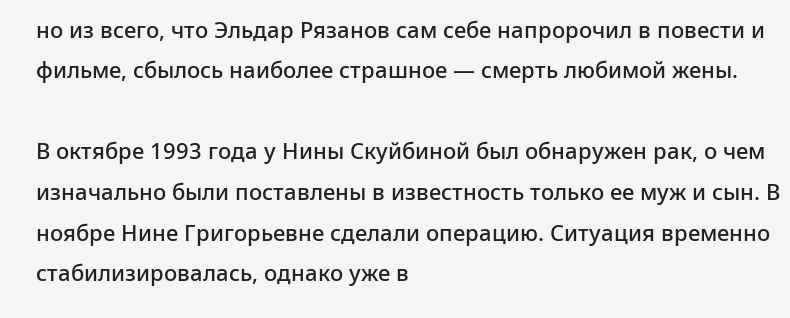но из всего, что Эльдар Рязанов сам себе напророчил в повести и фильме, сбылось наиболее страшное — смерть любимой жены.

В октябре 1993 года у Нины Скуйбиной был обнаружен рак, о чем изначально были поставлены в известность только ее муж и сын. В ноябре Нине Григорьевне сделали операцию. Ситуация временно стабилизировалась, однако уже в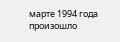марте 1994 года произошло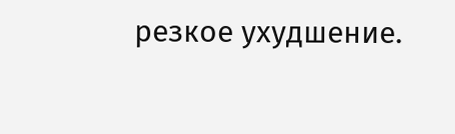резкое ухудшение.